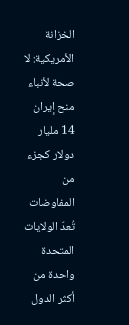الخزانة الأمريكية: لا صحة لأنباء منح إيران 14 مليار دولار كجزء من المفاوضات
تُعدّ الولايات المتحدة واحدة من أكثر الدول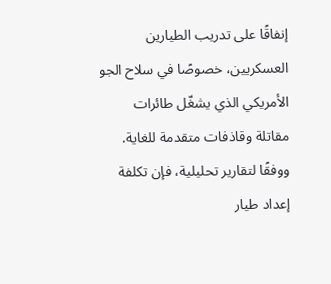إنفاقًا على تدريب الطيارين العسكريين، خصوصًا في سلاح الجو الأمريكي الذي يشغّل طائرات مقاتلة وقاذفات متقدمة للغاية.
ووفقًا لتقارير تحليلية، فإن تكلفة إعداد طيار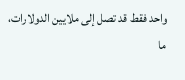واحد فقط قد تصل إلى ملايين الدولارات، ما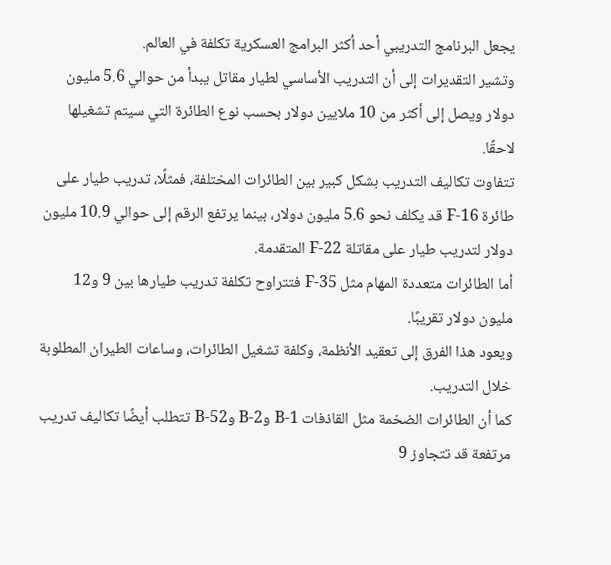يجعل البرنامج التدريبي أحد أكثر البرامج العسكرية تكلفة في العالم.
وتشير التقديرات إلى أن التدريب الأساسي لطيار مقاتل يبدأ من حوالي 5.6 مليون دولار ويصل إلى أكثر من 10 ملايين دولار بحسب نوع الطائرة التي سيتم تشغيلها لاحقًا.
تتفاوت تكاليف التدريب بشكل كبير بين الطائرات المختلفة، فمثلًا، تدريب طيار على طائرة F-16 قد يكلف نحو 5.6 مليون دولار، بينما يرتفع الرقم إلى حوالي 10.9 مليون دولار لتدريب طيار على مقاتلة F-22 المتقدمة.
أما الطائرات متعددة المهام مثل F-35 فتتراوح تكلفة تدريب طيارها بين 9 و12 مليون دولار تقريبًا.
ويعود هذا الفرق إلى تعقيد الأنظمة، وكلفة تشغيل الطائرات، وساعات الطيران المطلوبة خلال التدريب.
كما أن الطائرات الضخمة مثل القاذفات B-1 وB-2 وB-52 تتطلب أيضًا تكاليف تدريب مرتفعة قد تتجاوز 9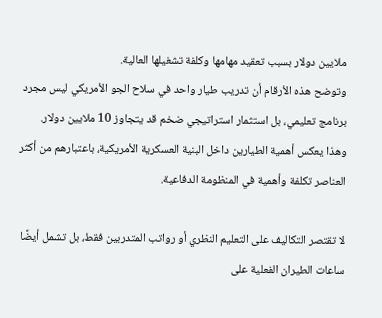ملايين دولار بسبب تعقيد مهامها وكلفة تشغيلها العالية.
وتوضح هذه الأرقام أن تدريب طيار واحد في سلاح الجو الأمريكي ليس مجرد برنامج تعليمي، بل استثمار استراتيجي ضخم قد يتجاوز 10 ملايين دولار.
وهذا يعكس أهمية الطيارين داخل البنية العسكرية الأمريكية، باعتبارهم من أكثر العناصر تكلفة وأهمية في المنظومة الدفاعية.

لا تقتصر التكاليف على التعليم النظري أو رواتب المتدربين فقط، بل تشمل أيضًا ساعات الطيران الفعلية على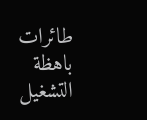طائرات باهظة التشغيل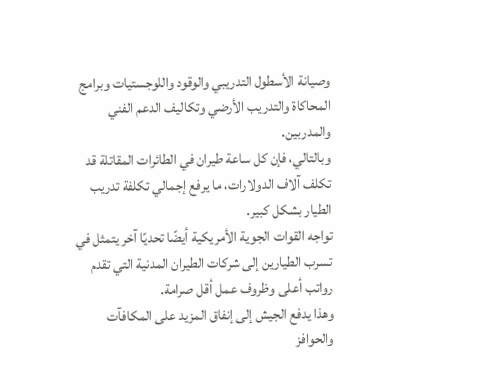وصيانة الأسطول التدريبي والوقود واللوجستيات وبرامج المحاكاة والتدريب الأرضي وتكاليف الدعم الفني والمدربين.
وبالتالي، فإن كل ساعة طيران في الطائرات المقاتلة قد تكلف آلاف الدولارات، ما يرفع إجمالي تكلفة تدريب الطيار بشكل كبير.
تواجه القوات الجوية الأمريكية أيضًا تحديًا آخر يتمثل في تسرب الطيارين إلى شركات الطيران المدنية التي تقدم رواتب أعلى وظروف عمل أقل صرامة.
وهذا يدفع الجيش إلى إنفاق المزيد على المكافآت والحوافز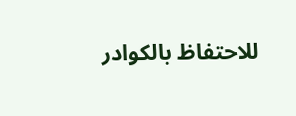للاحتفاظ بالكوادر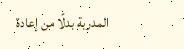المدربة بدلًا من إعادة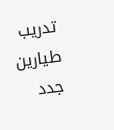تدريب طيارين جدد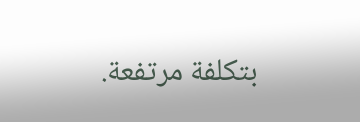بتكلفة مرتفعة.